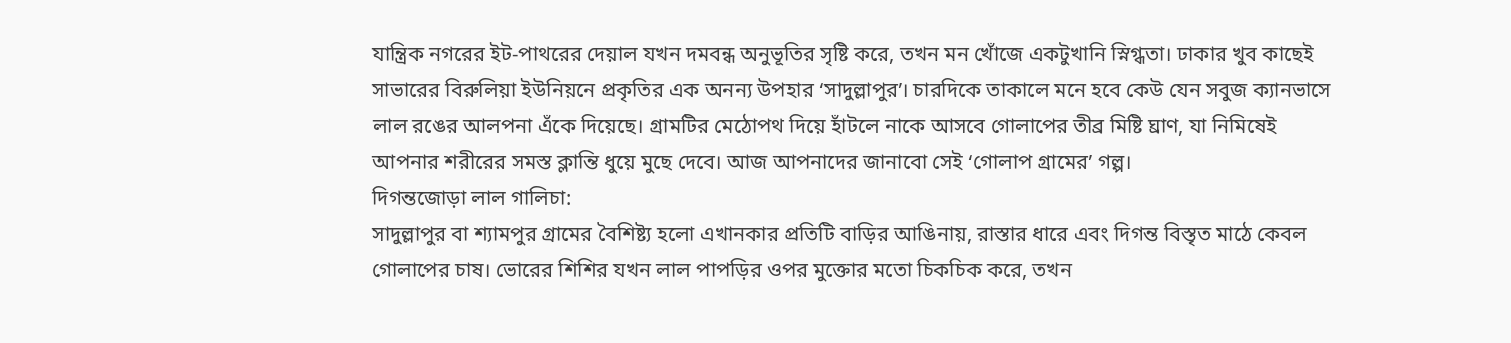যান্ত্রিক নগরের ইট-পাথরের দেয়াল যখন দমবন্ধ অনুভূতির সৃষ্টি করে, তখন মন খোঁজে একটুখানি স্নিগ্ধতা। ঢাকার খুব কাছেই সাভারের বিরুলিয়া ইউনিয়নে প্রকৃতির এক অনন্য উপহার ‘সাদুল্লাপুর’। চারদিকে তাকালে মনে হবে কেউ যেন সবুজ ক্যানভাসে লাল রঙের আলপনা এঁকে দিয়েছে। গ্রামটির মেঠোপথ দিয়ে হাঁটলে নাকে আসবে গোলাপের তীব্র মিষ্টি ঘ্রাণ, যা নিমিষেই আপনার শরীরের সমস্ত ক্লান্তি ধুয়ে মুছে দেবে। আজ আপনাদের জানাবো সেই ‘গোলাপ গ্রামের’ গল্প।
দিগন্তজোড়া লাল গালিচা:
সাদুল্লাপুর বা শ্যামপুর গ্রামের বৈশিষ্ট্য হলো এখানকার প্রতিটি বাড়ির আঙিনায়, রাস্তার ধারে এবং দিগন্ত বিস্তৃত মাঠে কেবল গোলাপের চাষ। ভোরের শিশির যখন লাল পাপড়ির ওপর মুক্তোর মতো চিকচিক করে, তখন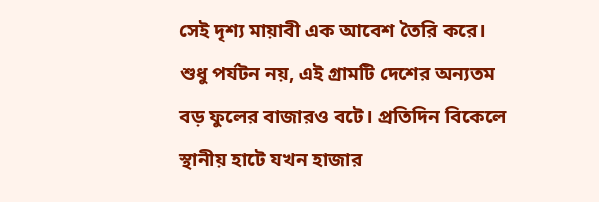সেই দৃশ্য মায়াবী এক আবেশ তৈরি করে। শুধু পর্যটন নয়, এই গ্রামটি দেশের অন্যতম বড় ফুলের বাজারও বটে। প্রতিদিন বিকেলে স্থানীয় হাটে যখন হাজার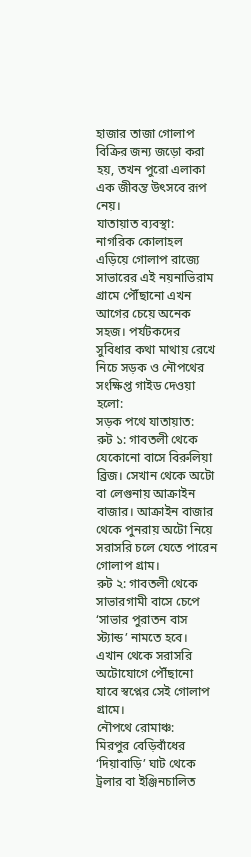হাজার তাজা গোলাপ বিক্রির জন্য জড়ো করা হয়, তখন পুরো এলাকা এক জীবন্ত উৎসবে রূপ নেয়।
যাতায়াত ব্যবস্থা:
নাগরিক কোলাহল এড়িয়ে গোলাপ রাজ্যে
সাভারের এই নয়নাভিরাম গ্রামে পৌঁছানো এখন আগের চেয়ে অনেক সহজ। পর্যটকদের সুবিধার কথা মাথায় রেখে নিচে সড়ক ও নৌপথের সংক্ষিপ্ত গাইড দেওয়া হলো:
সড়ক পথে যাতায়াত:
রুট ১: গাবতলী থেকে যেকোনো বাসে বিরুলিয়া ব্রিজ। সেখান থেকে অটো বা লেগুনায় আক্রাইন বাজার। আক্রাইন বাজার থেকে পুনরায় অটো নিয়ে সরাসরি চলে যেতে পারেন গোলাপ গ্রাম।
রুট ২: গাবতলী থেকে সাভারগামী বাসে চেপে ‘সাভার পুরাতন বাস স্ট্যান্ড’ নামতে হবে। এখান থেকে সরাসরি অটোযোগে পৌঁছানো যাবে স্বপ্নের সেই গোলাপ গ্রামে।
নৌপথে রোমাঞ্চ:
মিরপুর বেড়িবাঁধের ‘দিয়াবাড়ি’ ঘাট থেকে ট্রলার বা ইঞ্জিনচালিত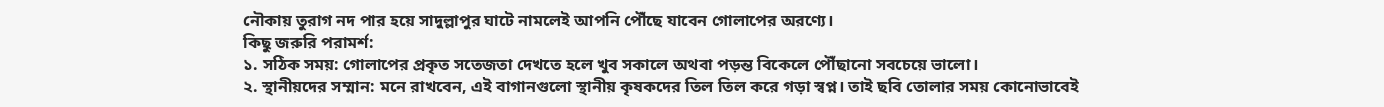নৌকায় তুরাগ নদ পার হয়ে সাদুল্লাপুর ঘাটে নামলেই আপনি পৌঁছে যাবেন গোলাপের অরণ্যে।
কিছু জরুরি পরামর্শ:
১. সঠিক সময়: গোলাপের প্রকৃত সতেজতা দেখতে হলে খুব সকালে অথবা পড়ন্ত বিকেলে পৌঁছানো সবচেয়ে ভালো।
২. স্থানীয়দের সম্মান: মনে রাখবেন, এই বাগানগুলো স্থানীয় কৃষকদের তিল তিল করে গড়া স্বপ্ন। তাই ছবি তোলার সময় কোনোভাবেই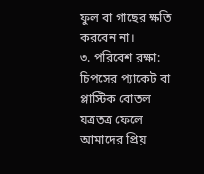ফুল বা গাছের ক্ষতি করবেন না।
৩. পরিবেশ রক্ষা: চিপসের প্যাকেট বা প্লাস্টিক বোতল যত্রতত্র ফেলে আমাদের প্রিয়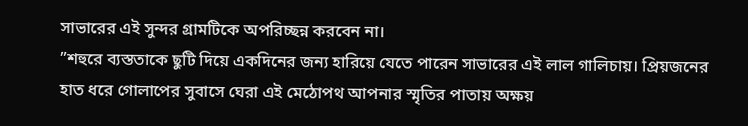সাভারের এই সুন্দর গ্রামটিকে অপরিচ্ছন্ন করবেন না।
”শহুরে ব্যস্ততাকে ছুটি দিয়ে একদিনের জন্য হারিয়ে যেতে পারেন সাভারের এই লাল গালিচায়। প্রিয়জনের হাত ধরে গোলাপের সুবাসে ঘেরা এই মেঠোপথ আপনার স্মৃতির পাতায় অক্ষয়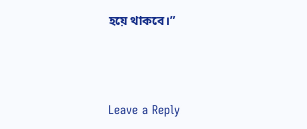হয়ে থাকবে।”



Leave a Reply